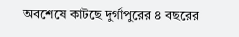অবশেষে কাটছে দুর্গাপুরের ৪ বছরের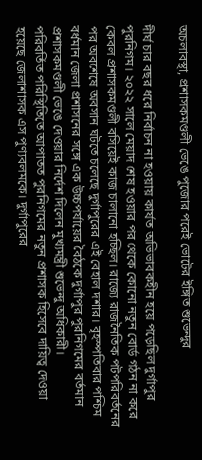অচলাবস্থা, প্রশাসকমণ্ডলী ভেঙে পুজোর পরেই ভোটের ইঙ্গিত শুভেন্দুর

দীর্ঘ চার বছর ধরে নির্বাচন না হওয়ায় কার্যত অভিভাবকহীন হয়ে পড়েছিল দুর্গাপুর পুরনিগম। ২০২২ সালে মেয়াদ শেষ হওয়ার পর থেকে কোনো নতুন বোর্ড গঠন না করে কেবল প্রশাসকমণ্ডলী বসিয়েই কাজ চালানো হচ্ছিল। রাজ্যে রাজনৈতিক পটপরিবর্তনের পর অবশেষে অবসান ঘটতে চলেছে দুর্গাপুরের এই বেহাল দশার। বৃহস্পতিবার পশ্চিম বর্ধমান জেলা প্রশাসনের সঙ্গে এক উচ্চপর্যায়ের বৈঠকে দুর্গাপুর পুরনিগমের বর্তমান প্রশাসকমণ্ডলী ভেঙে দেওয়ার নির্দেশ দিলেন মুখ্যমন্ত্রী শুভেন্দু অধিকারী।
পরিবর্তিত পরিস্থিতিতে আপাতত পুরনিগমের নতুন প্রশাসক হিসেবে দায়িত্ব দেওয়া হয়েছে জেলাশাসক এস পুণ্যবলমকে। দুর্গাপুরের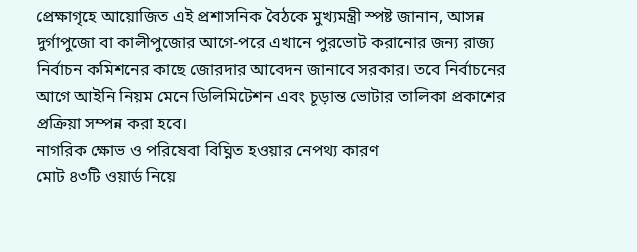প্রেক্ষাগৃহে আয়োজিত এই প্রশাসনিক বৈঠকে মুখ্যমন্ত্রী স্পষ্ট জানান, আসন্ন দুর্গাপুজো বা কালীপুজোর আগে-পরে এখানে পুরভোট করানোর জন্য রাজ্য নির্বাচন কমিশনের কাছে জোরদার আবেদন জানাবে সরকার। তবে নির্বাচনের আগে আইনি নিয়ম মেনে ডিলিমিটেশন এবং চূড়ান্ত ভোটার তালিকা প্রকাশের প্রক্রিয়া সম্পন্ন করা হবে।
নাগরিক ক্ষোভ ও পরিষেবা বিঘ্নিত হওয়ার নেপথ্য কারণ
মোট ৪৩টি ওয়ার্ড নিয়ে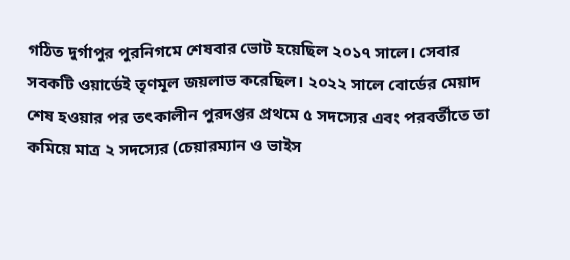গঠিত দুর্গাপুর পুরনিগমে শেষবার ভোট হয়েছিল ২০১৭ সালে। সেবার সবকটি ওয়ার্ডেই তৃণমূল জয়লাভ করেছিল। ২০২২ সালে বোর্ডের মেয়াদ শেষ হওয়ার পর তৎকালীন পুরদপ্তর প্রথমে ৫ সদস্যের এবং পরবর্তীতে তা কমিয়ে মাত্র ২ সদস্যের (চেয়ারম্যান ও ভাইস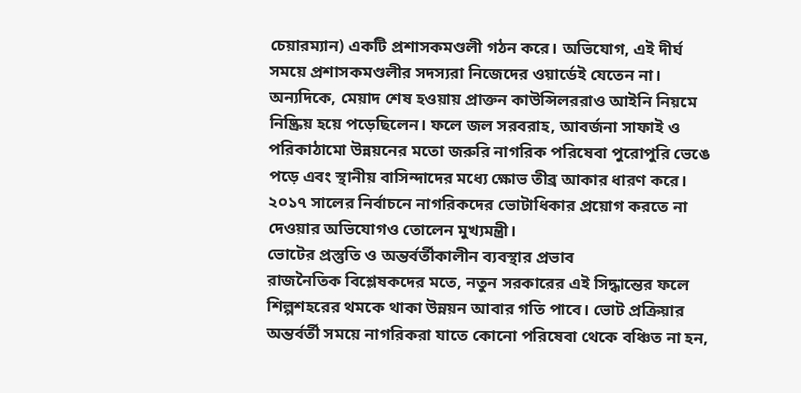চেয়ারম্যান) একটি প্রশাসকমণ্ডলী গঠন করে। অভিযোগ, এই দীর্ঘ সময়ে প্রশাসকমণ্ডলীর সদস্যরা নিজেদের ওয়ার্ডেই যেতেন না। অন্যদিকে, মেয়াদ শেষ হওয়ায় প্রাক্তন কাউন্সিলররাও আইনি নিয়মে নিষ্ক্রিয় হয়ে পড়েছিলেন। ফলে জল সরবরাহ, আবর্জনা সাফাই ও পরিকাঠামো উন্নয়নের মতো জরুরি নাগরিক পরিষেবা পুরোপুরি ভেঙে পড়ে এবং স্থানীয় বাসিন্দাদের মধ্যে ক্ষোভ তীব্র আকার ধারণ করে। ২০১৭ সালের নির্বাচনে নাগরিকদের ভোটাধিকার প্রয়োগ করতে না দেওয়ার অভিযোগও তোলেন মুখ্যমন্ত্রী।
ভোটের প্রস্তুতি ও অন্তর্বর্তীকালীন ব্যবস্থার প্রভাব
রাজনৈতিক বিশ্লেষকদের মতে, নতুন সরকারের এই সিদ্ধান্তের ফলে শিল্পশহরের থমকে থাকা উন্নয়ন আবার গতি পাবে। ভোট প্রক্রিয়ার অন্তর্বর্তী সময়ে নাগরিকরা যাতে কোনো পরিষেবা থেকে বঞ্চিত না হন,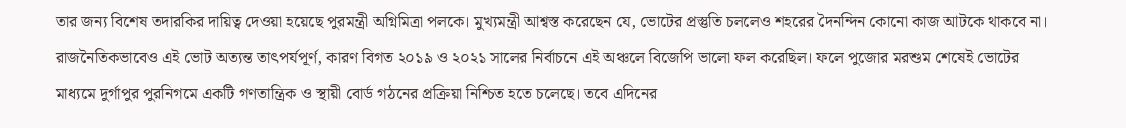তার জন্য বিশেষ তদারকির দায়িত্ব দেওয়া হয়েছে পুরমন্ত্রী অগ্নিমিত্রা পলকে। মুখ্যমন্ত্রী আশ্বস্ত করেছেন যে, ভোটের প্রস্তুতি চললেও শহরের দৈনন্দিন কোনো কাজ আটকে থাকবে না। রাজনৈতিকভাবেও এই ভোট অত্যন্ত তাৎপর্যপূর্ণ, কারণ বিগত ২০১৯ ও ২০২১ সালের নির্বাচনে এই অঞ্চলে বিজেপি ভালো ফল করেছিল। ফলে পুজোর মরশুম শেষেই ভোটের মাধ্যমে দুর্গাপুর পুরনিগমে একটি গণতান্ত্রিক ও স্থায়ী বোর্ড গঠনের প্রক্রিয়া নিশ্চিত হতে চলেছে। তবে এদিনের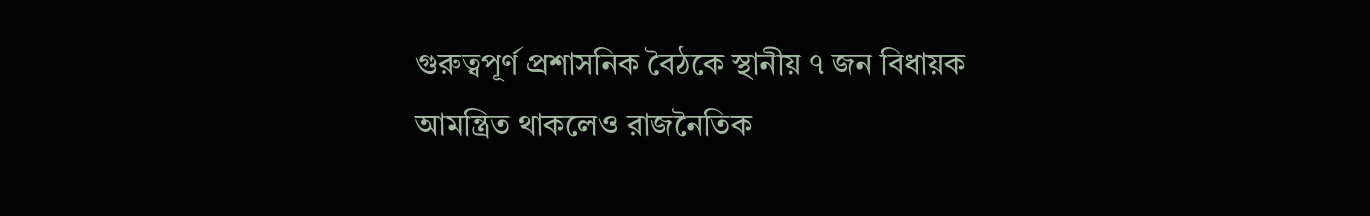গুরুত্বপূর্ণ প্রশাসনিক বৈঠকে স্থানীয় ৭ জন বিধায়ক আমন্ত্রিত থাকলেও রাজনৈতিক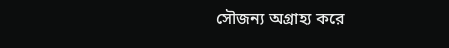সৌজন্য অগ্রাহ্য করে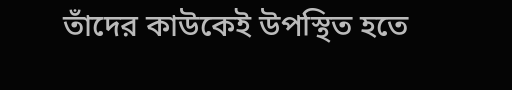তাঁদের কাউকেই উপস্থিত হতে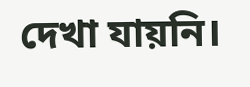দেখা যায়নি।